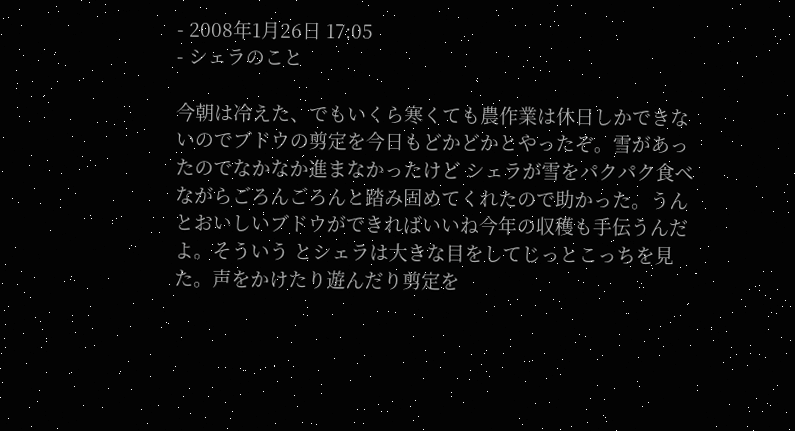- 2008年1月26日 17:05
- シェラのこと

今朝は冷えた、でもいくら寒くても農作業は休日しかできないのでブドウの剪定を今日もどかどかとやったぞ。雪があったのでなかなか進まなかったけど シェラが雪をパクパク食べながらごろんごろんと踏み固めてくれたので助かった。うんとおいしいブドウができればいいね今年の収穫も手伝うんだよ。そういう とシェラは大きな目をしてじっとこっちを見た。声をかけたり遊んだり剪定を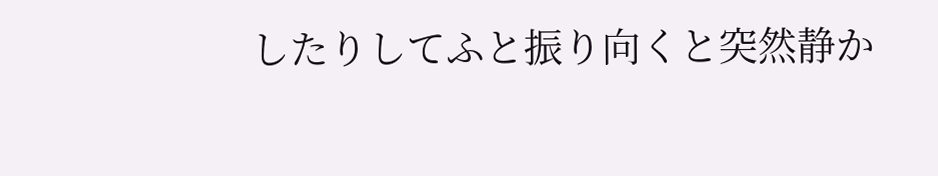したりしてふと振り向くと突然静か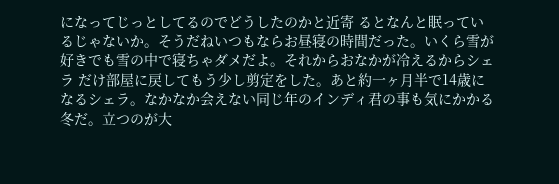になってじっとしてるのでどうしたのかと近寄 るとなんと眠っているじゃないか。そうだねいつもならお昼寝の時間だった。いくら雪が好きでも雪の中で寝ちゃダメだよ。それからおなかが冷えるからシェラ だけ部屋に戻してもう少し剪定をした。あと約一ヶ月半で14歳になるシェラ。なかなか会えない同じ年のインディ君の事も気にかかる冬だ。立つのが大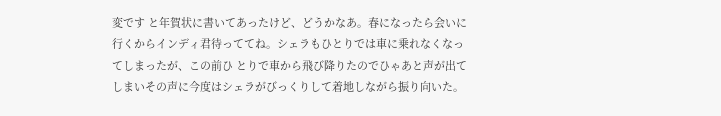変です と年賀状に書いてあったけど、どうかなあ。春になったら会いに行くからインディ君待っててね。シェラもひとりでは車に乗れなくなってしまったが、この前ひ とりで車から飛び降りたのでひゃあと声が出てしまいその声に今度はシェラがびっくりして着地しながら振り向いた。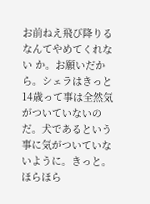お前ねえ飛び降りるなんてやめてくれない か。お願いだから。シェラはきっと14歳って事は全然気がついていないのだ。犬であるという事に気がついていないように。きっと。
ほらほら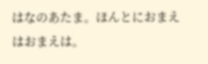はなのあたま。ほんとにおまえはおまえは。